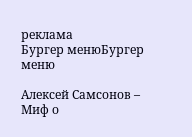реклама
Бургер менюБургер меню

Алексей Самсонов – Миф о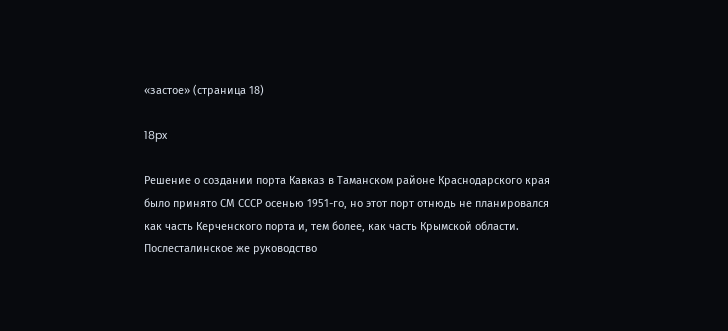«застое» (страница 18)

18px

Решение о создании порта Кавказ в Таманском районе Краснодарского края было принято СМ СССР осенью 1951-го, но этот порт отнюдь не планировался как часть Керченского порта и, тем более, как часть Крымской области. Послесталинское же руководство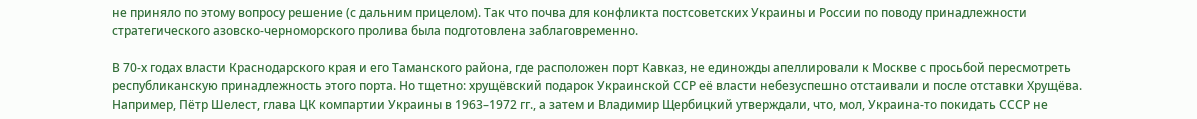не приняло по этому вопросу решение (с дальним прицелом). Так что почва для конфликта постсоветских Украины и России по поводу принадлежности стратегического азовско-черноморского пролива была подготовлена заблаговременно.

В 70-х годах власти Краснодарского края и его Таманского района, где расположен порт Кавказ, не единожды апеллировали к Москве с просьбой пересмотреть республиканскую принадлежность этого порта. Но тщетно: хрущёвский подарок Украинской ССР её власти небезуспешно отстаивали и после отставки Хрущёва. Например, Пётр Шелест, глава ЦК компартии Украины в 1963–1972 гг., а затем и Владимир Щербицкий утверждали, что, мол, Украина-то покидать СССР не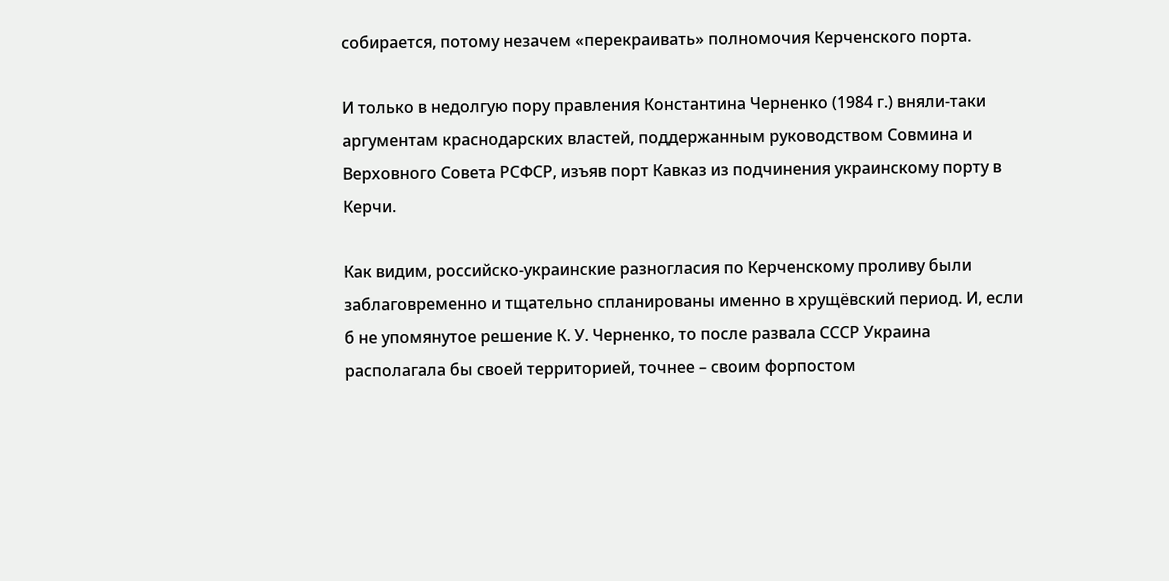собирается, потому незачем «перекраивать» полномочия Керченского порта.

И только в недолгую пору правления Константина Черненко (1984 г.) вняли-таки аргументам краснодарских властей, поддержанным руководством Совмина и Верховного Совета РСФСР, изъяв порт Кавказ из подчинения украинскому порту в Керчи.

Как видим, российско-украинские разногласия по Керченскому проливу были заблаговременно и тщательно спланированы именно в хрущёвский период. И, если б не упомянутое решение К. У. Черненко, то после развала СССР Украина располагала бы своей территорией, точнее – своим форпостом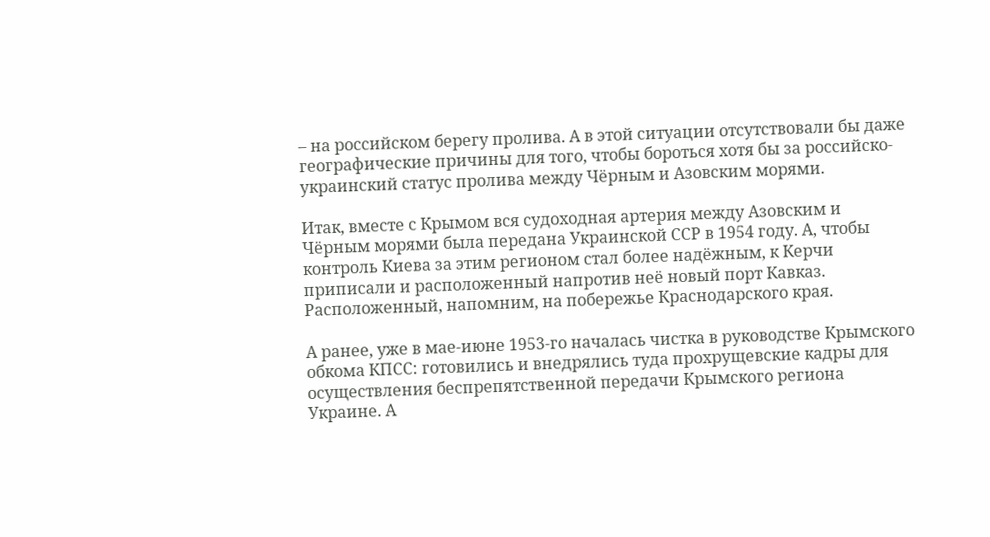– на российском берегу пролива. А в этой ситуации отсутствовали бы даже географические причины для того, чтобы бороться хотя бы за российско-украинский статус пролива между Чёрным и Азовским морями.

Итак, вместе с Крымом вся судоходная артерия между Азовским и Чёрным морями была передана Украинской ССР в 1954 году. А, чтобы контроль Киева за этим регионом стал более надёжным, к Керчи приписали и расположенный напротив неё новый порт Кавказ. Расположенный, напомним, на побережье Краснодарского края.

А ранее, уже в мае-июне 1953-го началась чистка в руководстве Крымского обкома КПСС: готовились и внедрялись туда прохрущевские кадры для осуществления беспрепятственной передачи Крымского региона Украине. А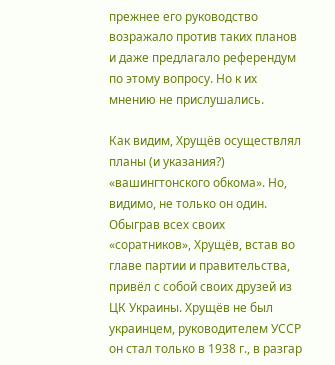прежнее его руководство возражало против таких планов и даже предлагало референдум по этому вопросу. Но к их мнению не прислушались.

Как видим, Хрущёв осуществлял планы (и указания?) «вашингтонского обкома». Но, видимо, не только он один. Обыграв всех своих «соратников», Хрущёв, встав во главе партии и правительства, привёл с собой своих друзей из ЦК Украины. Хрущёв не был украинцем, руководителем УССР он стал только в 1938 г., в разгар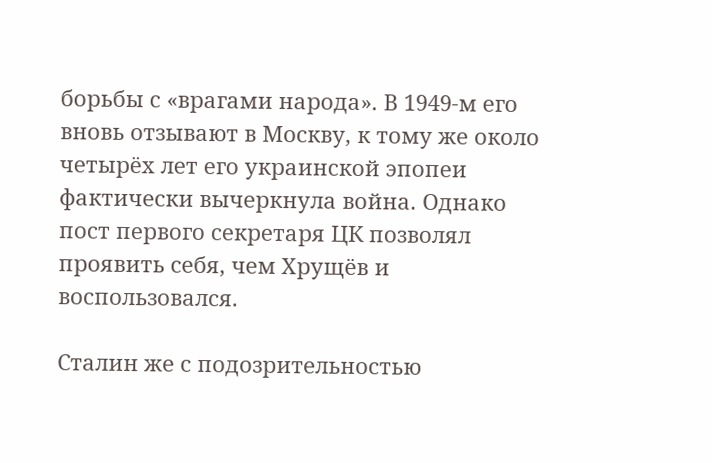борьбы с «врагами народа». В 1949-м его вновь отзывают в Москву, к тому же около четырёх лет его украинской эпопеи фактически вычеркнула война. Однако пост первого секретаря ЦК позволял проявить себя, чем Хрущёв и воспользовался.

Сталин же с подозрительностью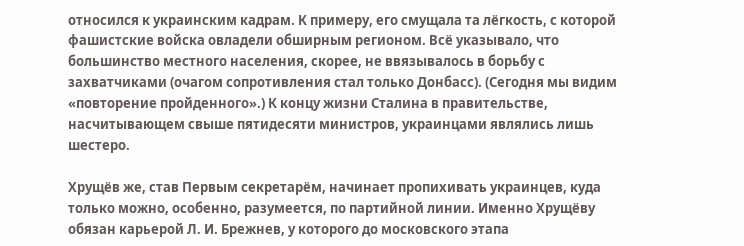относился к украинским кадрам. К примеру, его смущала та лёгкость, с которой фашистские войска овладели обширным регионом. Всё указывало, что большинство местного населения, скорее, не ввязывалось в борьбу с захватчиками (очагом сопротивления стал только Донбасс). (Сегодня мы видим «повторение пройденного».) К концу жизни Сталина в правительстве, насчитывающем свыше пятидесяти министров, украинцами являлись лишь шестеро.

Хрущёв же, став Первым секретарём, начинает пропихивать украинцев, куда только можно, особенно, разумеется, по партийной линии. Именно Хрущёву обязан карьерой Л. И. Брежнев, у которого до московского этапа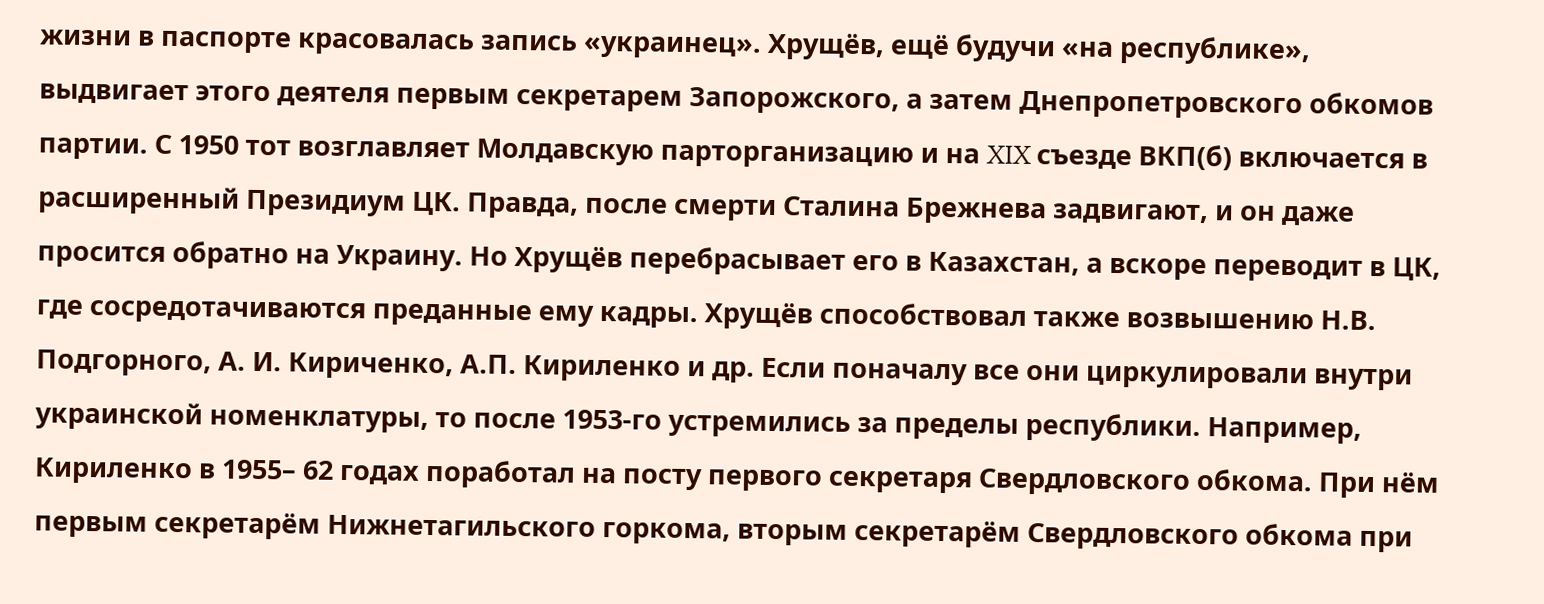жизни в паспорте красовалась запись «украинец». Хрущёв, ещё будучи «на республике», выдвигает этого деятеля первым секретарем Запорожского, а затем Днепропетровского обкомов партии. С 1950 тот возглавляет Молдавскую парторганизацию и на XIX съезде ВКП(б) включается в расширенный Президиум ЦК. Правда, после смерти Сталина Брежнева задвигают, и он даже просится обратно на Украину. Но Хрущёв перебрасывает его в Казахстан, а вскоре переводит в ЦК, где сосредотачиваются преданные ему кадры. Хрущёв способствовал также возвышению Н.В. Подгорного, А. И. Кириченко, А.П. Кириленко и др. Если поначалу все они циркулировали внутри украинской номенклатуры, то после 1953-го устремились за пределы республики. Например, Кириленко в 1955– 62 годах поработал на посту первого секретаря Свердловского обкома. При нём первым секретарём Нижнетагильского горкома, вторым секретарём Свердловского обкома при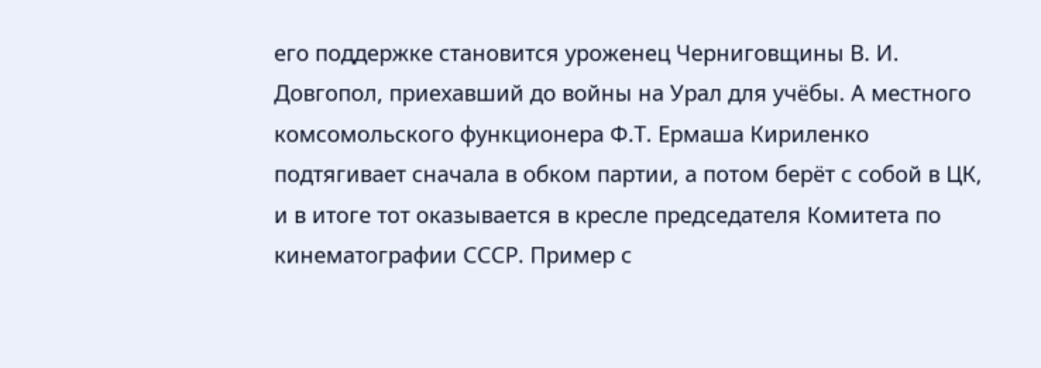его поддержке становится уроженец Черниговщины В. И. Довгопол, приехавший до войны на Урал для учёбы. А местного комсомольского функционера Ф.Т. Ермаша Кириленко подтягивает сначала в обком партии, а потом берёт с собой в ЦК, и в итоге тот оказывается в кресле председателя Комитета по кинематографии СССР. Пример с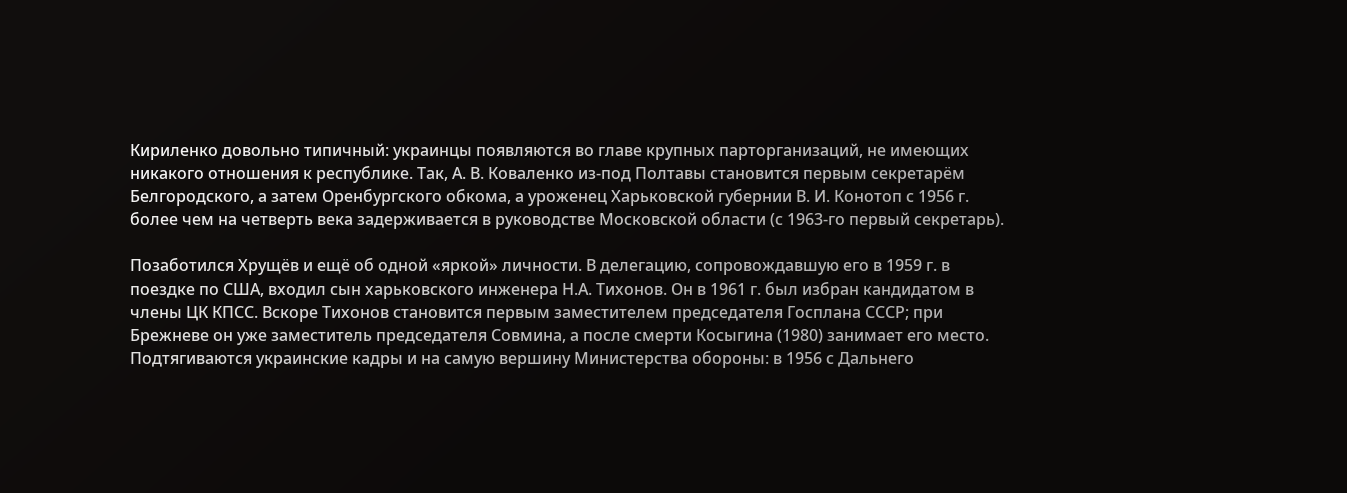Кириленко довольно типичный: украинцы появляются во главе крупных парторганизаций, не имеющих никакого отношения к республике. Так, А. В. Коваленко из-под Полтавы становится первым секретарём Белгородского, а затем Оренбургского обкома, а уроженец Харьковской губернии В. И. Конотоп с 1956 г. более чем на четверть века задерживается в руководстве Московской области (с 1963-го первый секретарь).

Позаботился Хрущёв и ещё об одной «яркой» личности. В делегацию, сопровождавшую его в 1959 г. в поездке по США, входил сын харьковского инженера Н.А. Тихонов. Он в 1961 г. был избран кандидатом в члены ЦК КПСС. Вскоре Тихонов становится первым заместителем председателя Госплана СССР; при Брежневе он уже заместитель председателя Совмина, а после смерти Косыгина (1980) занимает его место. Подтягиваются украинские кадры и на самую вершину Министерства обороны: в 1956 с Дальнего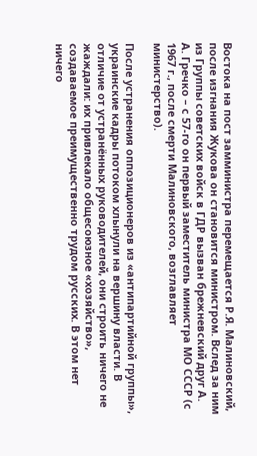Востока на пост замминистра перемещается Р.Я. Малиновский, после изгнания Жукова он становится министром. Вслед за ним из Группы советских войск в ГДР вызван брежневский друг А. А. Гречко – с 57-го он первый заместитель министра МО СССР (с 1967 г., после смерти Малиновского, возглавляет министерство).

После устранения оппозиционеров из «антипартийной группы», украинские кадры потоком хлынули на вершину власти. В отличие от устранённых руководителей, они строить ничего не жаждали: их привлекало общесоюзное «хозяйство», создаваемое преимущественно трудом русских. В этом нет ничего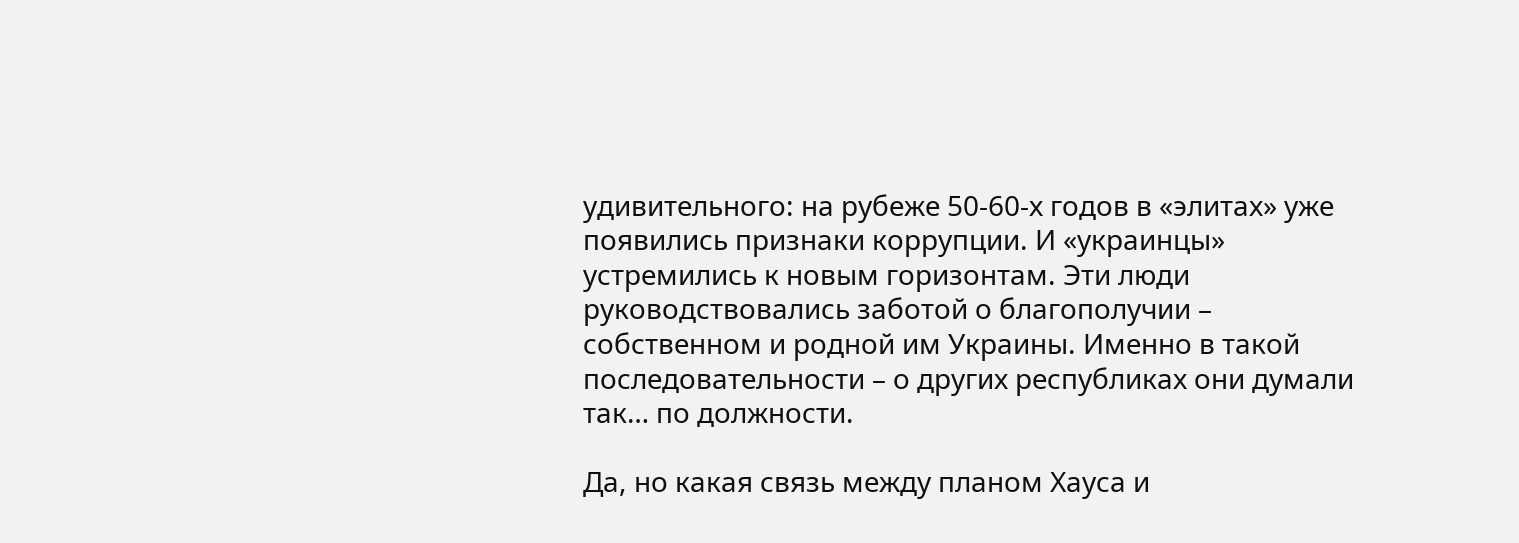удивительного: на рубеже 50-60-х годов в «элитах» уже появились признаки коррупции. И «украинцы» устремились к новым горизонтам. Эти люди руководствовались заботой о благополучии – собственном и родной им Украины. Именно в такой последовательности – о других республиках они думали так… по должности.

Да, но какая связь между планом Хауса и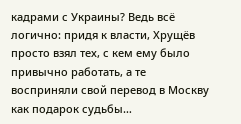кадрами с Украины? Ведь всё логично: придя к власти, Хрущёв просто взял тех, с кем ему было привычно работать, а те восприняли свой перевод в Москву как подарок судьбы…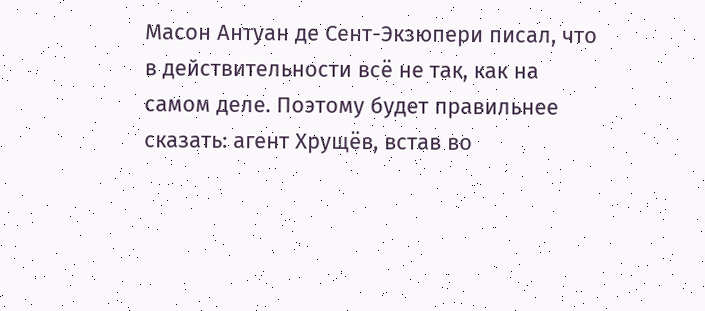Масон Антуан де Сент-Экзюпери писал, что в действительности всё не так, как на самом деле. Поэтому будет правильнее сказать: агент Хрущёв, встав во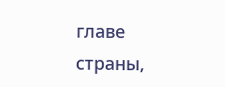главе страны,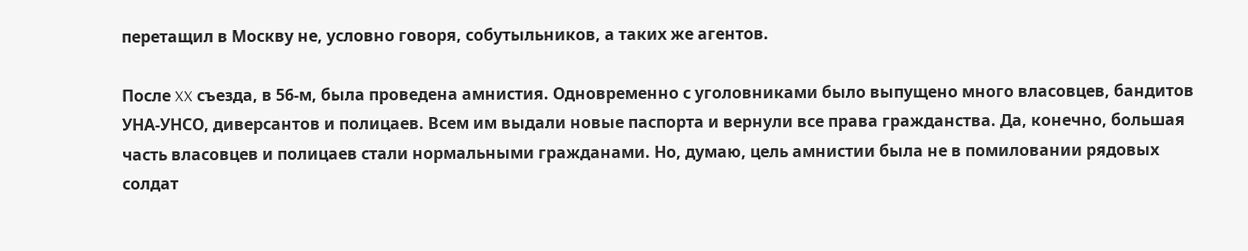перетащил в Москву не, условно говоря, собутыльников, а таких же агентов.

После XX съезда, в 56-м, была проведена амнистия. Одновременно с уголовниками было выпущено много власовцев, бандитов УНА-УНСО, диверсантов и полицаев. Всем им выдали новые паспорта и вернули все права гражданства. Да, конечно, большая часть власовцев и полицаев стали нормальными гражданами. Но, думаю, цель амнистии была не в помиловании рядовых солдат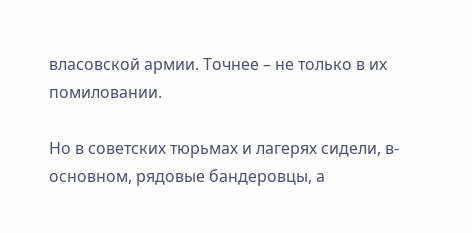власовской армии. Точнее – не только в их помиловании.

Но в советских тюрьмах и лагерях сидели, в-основном, рядовые бандеровцы, а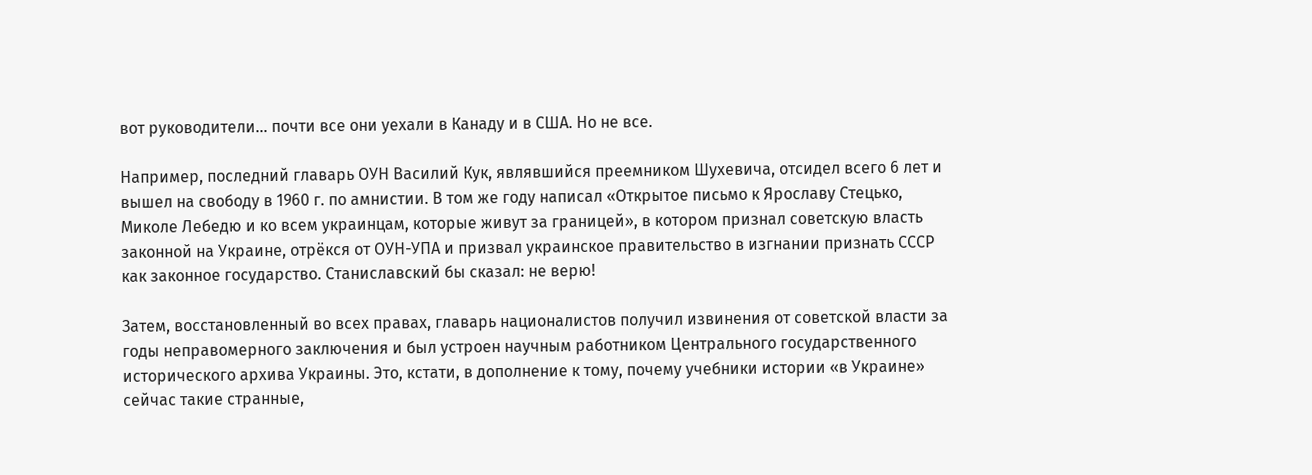вот руководители… почти все они уехали в Канаду и в США. Но не все.

Например, последний главарь ОУН Василий Кук, являвшийся преемником Шухевича, отсидел всего 6 лет и вышел на свободу в 1960 г. по амнистии. В том же году написал «Открытое письмо к Ярославу Стецько, Миколе Лебедю и ко всем украинцам, которые живут за границей», в котором признал советскую власть законной на Украине, отрёкся от ОУН-УПА и призвал украинское правительство в изгнании признать СССР как законное государство. Станиславский бы сказал: не верю!

Затем, восстановленный во всех правах, главарь националистов получил извинения от советской власти за годы неправомерного заключения и был устроен научным работником Центрального государственного исторического архива Украины. Это, кстати, в дополнение к тому, почему учебники истории «в Украине» сейчас такие странные,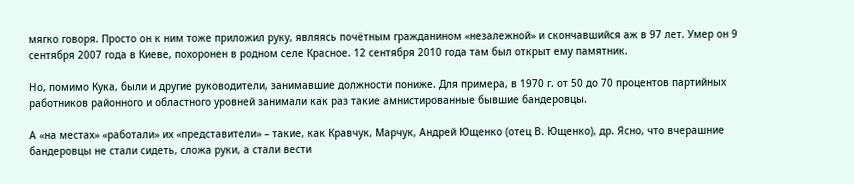мягко говоря. Просто он к ним тоже приложил руку, являясь почётным гражданином «незалежной» и скончавшийся аж в 97 лет. Умер он 9 сентября 2007 года в Киеве, похоронен в родном селе Красное. 12 сентября 2010 года там был открыт ему памятник.

Но, помимо Кука, были и другие руководители, занимавшие должности пониже. Для примера, в 1970 г. от 50 до 70 процентов партийных работников районного и областного уровней занимали как раз такие амнистированные бывшие бандеровцы.

А «на местах» «работали» их «представители» – такие, как Кравчук, Марчук, Андрей Ющенко (отец В. Ющенко), др. Ясно, что вчерашние бандеровцы не стали сидеть, сложа руки, а стали вести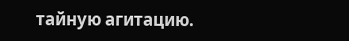тайную агитацию.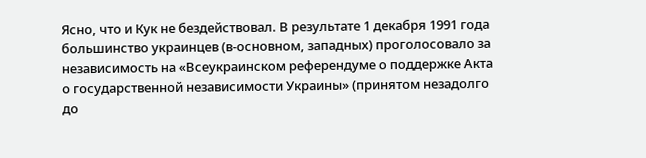Ясно, что и Кук не бездействовал. В результате 1 декабря 1991 года большинство украинцев (в-основном, западных) проголосовало за независимость на «Всеукраинском референдуме о поддержке Акта о государственной независимости Украины» (принятом незадолго до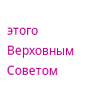этого Верховным Советом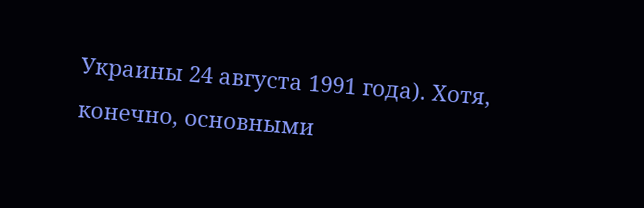Украины 24 августа 1991 года). Хотя, конечно, основными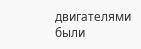двигателями были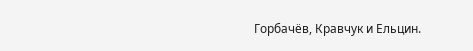Горбачёв, Кравчук и Ельцин.